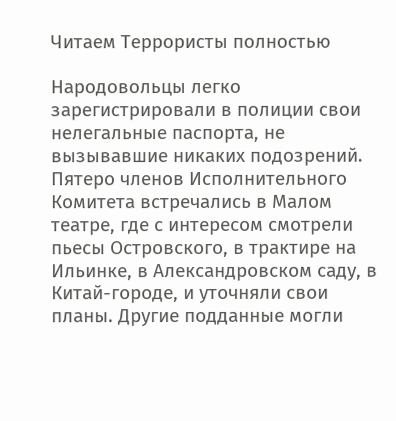Читаем Террористы полностью

Народовольцы легко зарегистрировали в полиции свои нелегальные паспорта, не вызывавшие никаких подозрений. Пятеро членов Исполнительного Комитета встречались в Малом театре, где с интересом смотрели пьесы Островского, в трактире на Ильинке, в Александровском саду, в Китай-городе, и уточняли свои планы. Другие подданные могли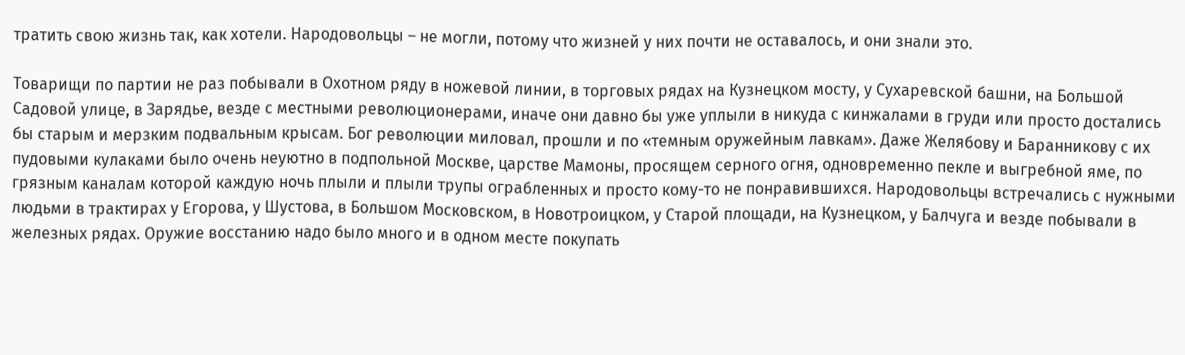тратить свою жизнь так, как хотели. Народовольцы – не могли, потому что жизней у них почти не оставалось, и они знали это.

Товарищи по партии не раз побывали в Охотном ряду в ножевой линии, в торговых рядах на Кузнецком мосту, у Сухаревской башни, на Большой Садовой улице, в Зарядье, везде с местными революционерами, иначе они давно бы уже уплыли в никуда с кинжалами в груди или просто достались бы старым и мерзким подвальным крысам. Бог революции миловал, прошли и по «темным оружейным лавкам». Даже Желябову и Баранникову с их пудовыми кулаками было очень неуютно в подпольной Москве, царстве Мамоны, просящем серного огня, одновременно пекле и выгребной яме, по грязным каналам которой каждую ночь плыли и плыли трупы ограбленных и просто кому-то не понравившихся. Народовольцы встречались с нужными людьми в трактирах у Егорова, у Шустова, в Большом Московском, в Новотроицком, у Старой площади, на Кузнецком, у Балчуга и везде побывали в железных рядах. Оружие восстанию надо было много и в одном месте покупать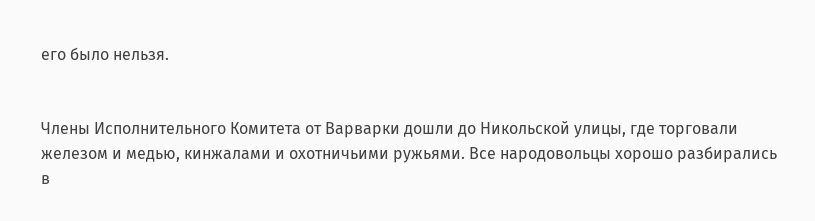его было нельзя.


Члены Исполнительного Комитета от Варварки дошли до Никольской улицы, где торговали железом и медью, кинжалами и охотничьими ружьями. Все народовольцы хорошо разбирались в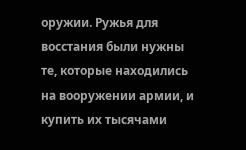оружии. Ружья для восстания были нужны те, которые находились на вооружении армии, и купить их тысячами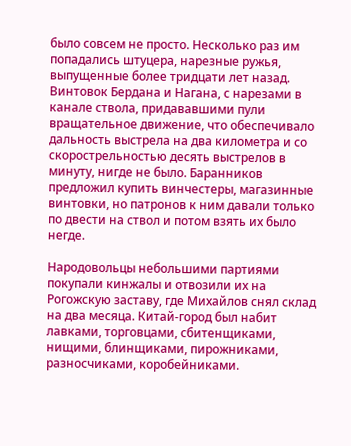было совсем не просто. Несколько раз им попадались штуцера, нарезные ружья, выпущенные более тридцати лет назад. Винтовок Бердана и Нагана, с нарезами в канале ствола, придававшими пули вращательное движение, что обеспечивало дальность выстрела на два километра и со скорострельностью десять выстрелов в минуту, нигде не было. Баранников предложил купить винчестеры, магазинные винтовки, но патронов к ним давали только по двести на ствол и потом взять их было негде.

Народовольцы небольшими партиями покупали кинжалы и отвозили их на Рогожскую заставу, где Михайлов снял склад на два месяца. Китай-город был набит лавками, торговцами, сбитенщиками, нищими, блинщиками, пирожниками, разносчиками, коробейниками.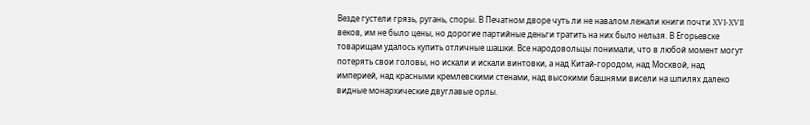Везде густели грязь, ругань, споры. В Печатном дворе чуть ли не навалом лежали книги почти XVI-XVII веков, им не было цены, но дорогие партийные деньги тратить на них было нельзя. В Егорьевске товарищам удалось купить отличные шашки. Все народовольцы понимали, что в любой момент могут потерять свои головы, но искали и искали винтовки, а над Китай-городом, над Москвой, над империей, над красными кремлевскими стенами, над высокими башнями висели на шпилях далеко видные монархические двуглавые орлы.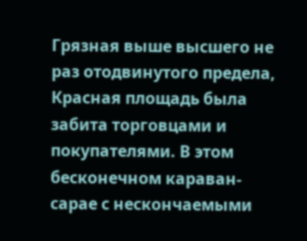Грязная выше высшего не раз отодвинутого предела, Красная площадь была забита торговцами и покупателями. В этом бесконечном караван-сарае с нескончаемыми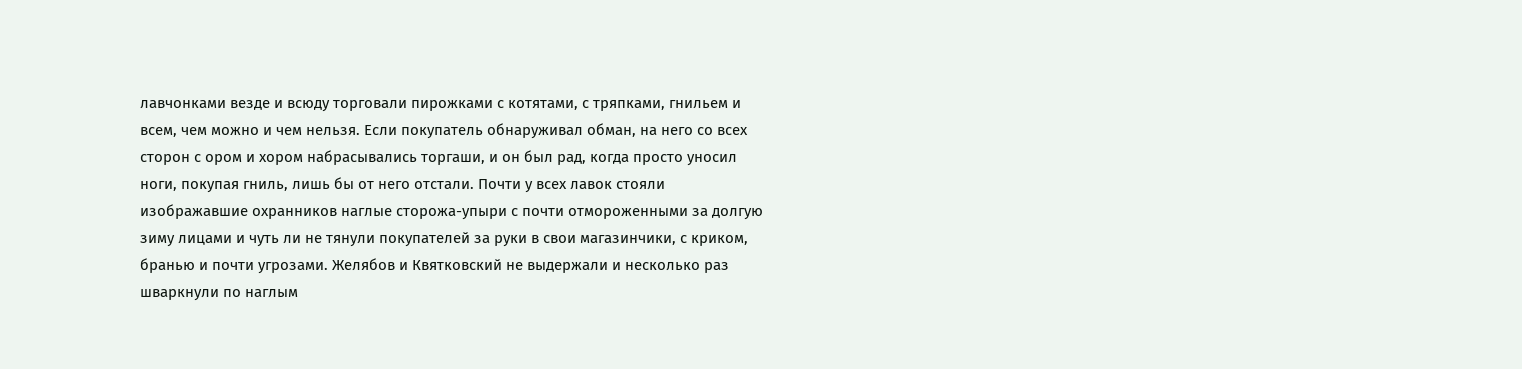лавчонками везде и всюду торговали пирожками с котятами, с тряпками, гнильем и всем, чем можно и чем нельзя. Если покупатель обнаруживал обман, на него со всех сторон с ором и хором набрасывались торгаши, и он был рад, когда просто уносил ноги, покупая гниль, лишь бы от него отстали. Почти у всех лавок стояли изображавшие охранников наглые сторожа-упыри с почти отмороженными за долгую зиму лицами и чуть ли не тянули покупателей за руки в свои магазинчики, с криком, бранью и почти угрозами. Желябов и Квятковский не выдержали и несколько раз шваркнули по наглым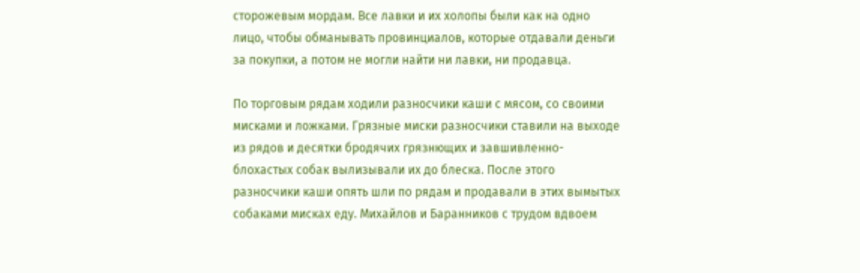сторожевым мордам. Все лавки и их холопы были как на одно лицо, чтобы обманывать провинциалов, которые отдавали деньги за покупки, а потом не могли найти ни лавки, ни продавца.

По торговым рядам ходили разносчики каши с мясом, со своими мисками и ложками. Грязные миски разносчики ставили на выходе из рядов и десятки бродячих грязнющих и завшивленно-блохастых собак вылизывали их до блеска. После этого разносчики каши опять шли по рядам и продавали в этих вымытых собаками мисках еду. Михайлов и Баранников с трудом вдвоем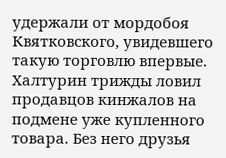удержали от мордобоя Квятковского, увидевшего такую торговлю впервые. Халтурин трижды ловил продавцов кинжалов на подмене уже купленного товара. Без него друзья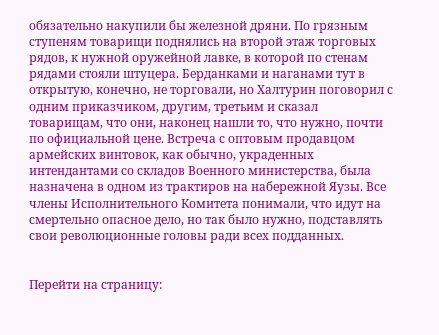обязательно накупили бы железной дряни. По грязным ступеням товарищи поднялись на второй этаж торговых рядов, к нужной оружейной лавке, в которой по стенам рядами стояли штуцера. Берданками и наганами тут в открытую, конечно, не торговали, но Халтурин поговорил с одним приказчиком, другим, третьим и сказал товарищам, что они, наконец нашли то, что нужно, почти по официальной цене. Встреча с оптовым продавцом армейских винтовок, как обычно, украденных интендантами со складов Военного министерства, была назначена в одном из трактиров на набережной Яузы. Все члены Исполнительного Комитета понимали, что идут на смертельно опасное дело, но так было нужно, подставлять свои революционные головы ради всех подданных.


Перейти на страницу: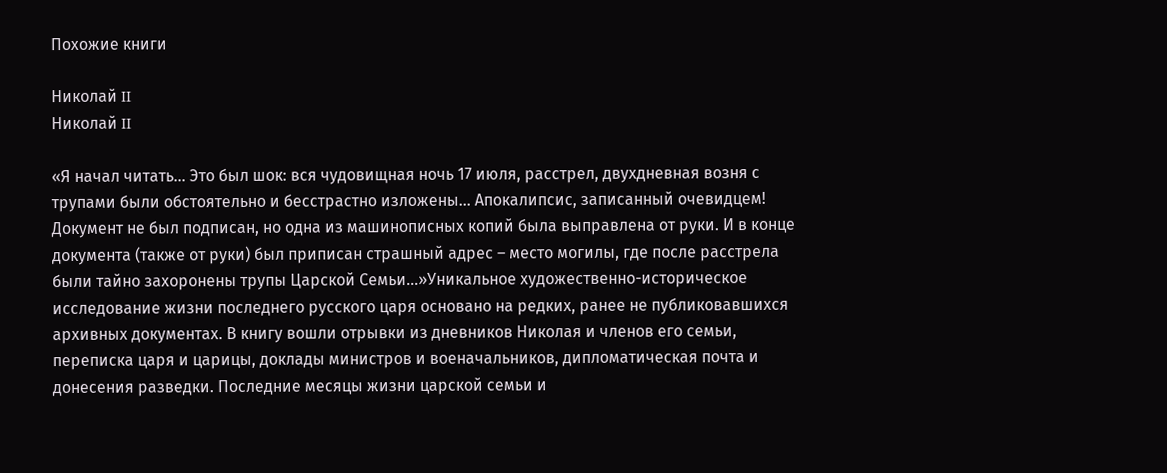Похожие книги

Николай II
Николай II

«Я начал читать… Это был шок: вся чудовищная ночь 17 июля, расстрел, двухдневная возня с трупами были обстоятельно и бесстрастно изложены… Апокалипсис, записанный очевидцем! Документ не был подписан, но одна из машинописных копий была выправлена от руки. И в конце документа (также от руки) был приписан страшный адрес – место могилы, где после расстрела были тайно захоронены трупы Царской Семьи…»Уникальное художественно-историческое исследование жизни последнего русского царя основано на редких, ранее не публиковавшихся архивных документах. В книгу вошли отрывки из дневников Николая и членов его семьи, переписка царя и царицы, доклады министров и военачальников, дипломатическая почта и донесения разведки. Последние месяцы жизни царской семьи и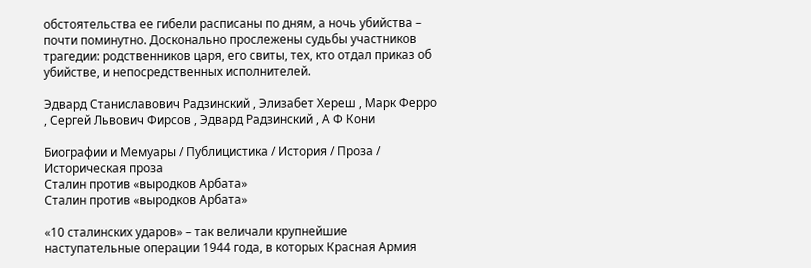обстоятельства ее гибели расписаны по дням, а ночь убийства – почти поминутно. Досконально прослежены судьбы участников трагедии: родственников царя, его свиты, тех, кто отдал приказ об убийстве, и непосредственных исполнителей.

Эдвард Станиславович Радзинский , Элизабет Хереш , Марк Ферро , Сергей Львович Фирсов , Эдвард Радзинский , А Ф Кони

Биографии и Мемуары / Публицистика / История / Проза / Историческая проза
Сталин против «выродков Арбата»
Сталин против «выродков Арбата»

«10 сталинских ударов» – так величали крупнейшие наступательные операции 1944 года, в которых Красная Армия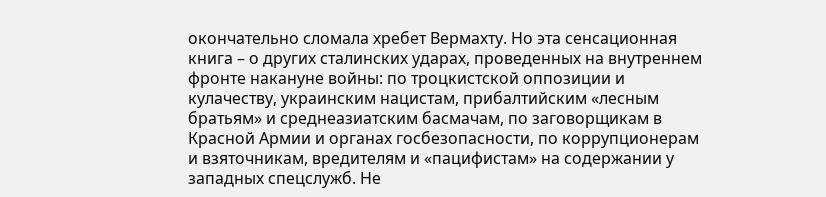окончательно сломала хребет Вермахту. Но эта сенсационная книга – о других сталинских ударах, проведенных на внутреннем фронте накануне войны: по троцкистской оппозиции и кулачеству, украинским нацистам, прибалтийским «лесным братьям» и среднеазиатским басмачам, по заговорщикам в Красной Армии и органах госбезопасности, по коррупционерам и взяточникам, вредителям и «пацифистам» на содержании у западных спецслужб. Не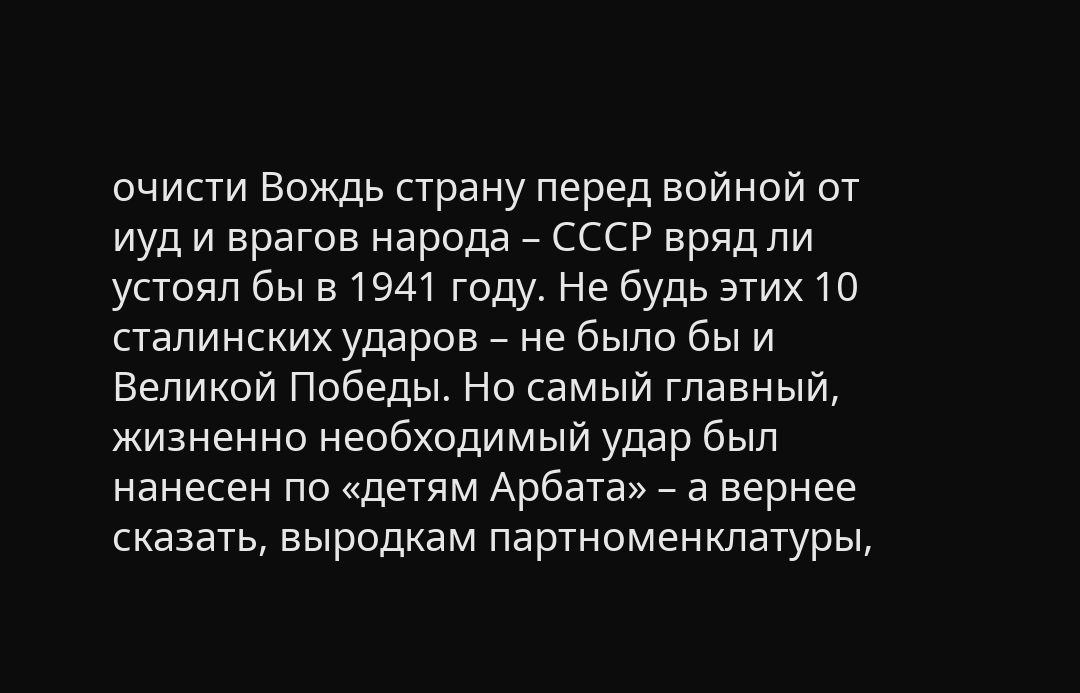очисти Вождь страну перед войной от иуд и врагов народа – СССР вряд ли устоял бы в 1941 году. Не будь этих 10 сталинских ударов – не было бы и Великой Победы. Но самый главный, жизненно необходимый удар был нанесен по «детям Арбата» – а вернее сказать, выродкам партноменклатуры,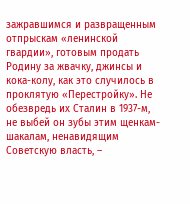зажравшимся и развращенным отпрыскам «ленинской гвардии», готовым продать Родину за жвачку, джинсы и кока-колу, как это случилось в проклятую «Перестройку». Не обезвредь их Сталин в 1937-м, не выбей он зубы этим щенкам-шакалам, ненавидящим Советскую власть, –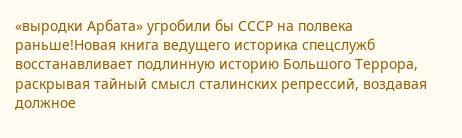«выродки Арбата» угробили бы СССР на полвека раньше!Новая книга ведущего историка спецслужб восстанавливает подлинную историю Большого Террора, раскрывая тайный смысл сталинских репрессий, воздавая должное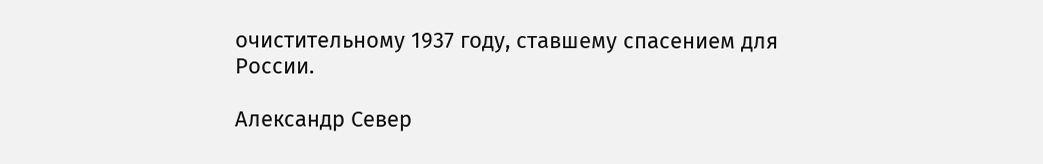очистительному 1937 году, ставшему спасением для России.

Александр Север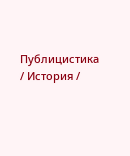Публицистика / История /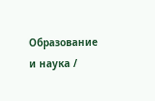Образование и наука /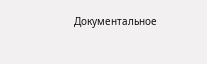Документальное